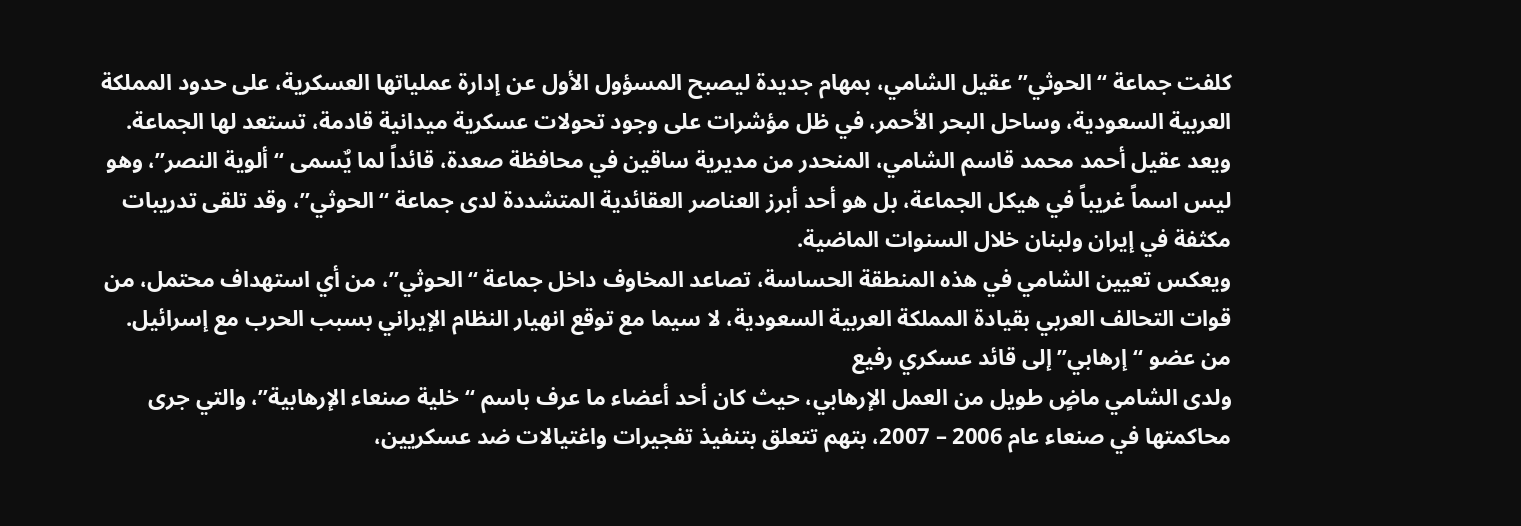كلفت جماعة “الحوثي” عقيل الشامي، بمهام جديدة ليصبح المسؤول الأول عن إدارة عملياتها العسكرية، على حدود المملكة العربية السعودية، وساحل البحر الأحمر، في ظل مؤشرات على وجود تحولات عسكرية ميدانية قادمة، تستعد لها الجماعة.
ويعد عقيل أحمد محمد قاسم الشامي، المنحدر من مديرية ساقين في محافظة صعدة، قائداً لما يٌسمى “ألوية النصر”، وهو ليس اسماً غريباً في هيكل الجماعة، بل هو أحد أبرز العناصر العقائدية المتشددة لدى جماعة “الحوثي”، وقد تلقى تدريبات مكثفة في إيران ولبنان خلال السنوات الماضية.
ويعكس تعيين الشامي في هذه المنطقة الحساسة، تصاعد المخاوف داخل جماعة “الحوثي”، من أي استهداف محتمل، من قوات التحالف العربي بقيادة المملكة العربية السعودية، لا سيما مع توقع انهيار النظام الإيراني بسبب الحرب مع إسرائيل.
من عضو “إرهابي” إلى قائد عسكري رفيع
ولدى الشامي ماضٍ طويل من العمل الإرهابي، حيث كان أحد أعضاء ما عرف باسم “خلية صنعاء الإرهابية”، والتي جرى محاكمتها في صنعاء عام 2006 – 2007، بتهم تتعلق بتنفيذ تفجيرات واغتيالات ضد عسكريين،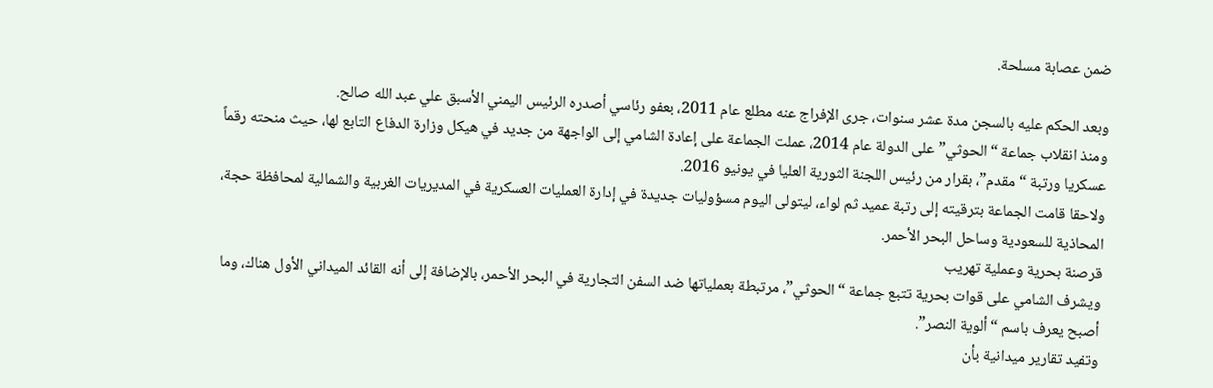ضمن عصابة مسلحة.

وبعد الحكم عليه بالسجن مدة عشر سنوات، جرى الإفراج عنه مطلع عام 2011، بعفو رئاسي أصدره الرئيس اليمني الأسبق علي عبد الله صالح.
ومنذ انقلاب جماعة “الحوثي” على الدولة عام 2014، عملت الجماعة على إعادة الشامي إلى الواجهة من جديد في هيكل وزارة الدفاع التابع لها، حيث منحته رقماً عسكريا ورتبة “مقدم”، بقرار من رئيس اللجنة الثورية العليا في يونيو 2016.
ولاحقا قامت الجماعة بترقيته إلى رتبة عميد ثم لواء، ليتولى اليوم مسؤوليات جديدة في إدارة العمليات العسكرية في المديريات الغربية والشمالية لمحافظة حجة، المحاذية للسعودية وساحل البحر الأحمر.
قرصنة بحرية وعملية تهريب
ويشرف الشامي على قوات بحرية تتبع جماعة “الحوثي”، مرتبطة بعملياتها ضد السفن التجارية في البحر الأحمر، بالإضافة إلى أنه القائد الميداني الأول هناك، وما أصبح يعرف باسم “ألوية النصر”.
وتفيد تقارير ميدانية بأن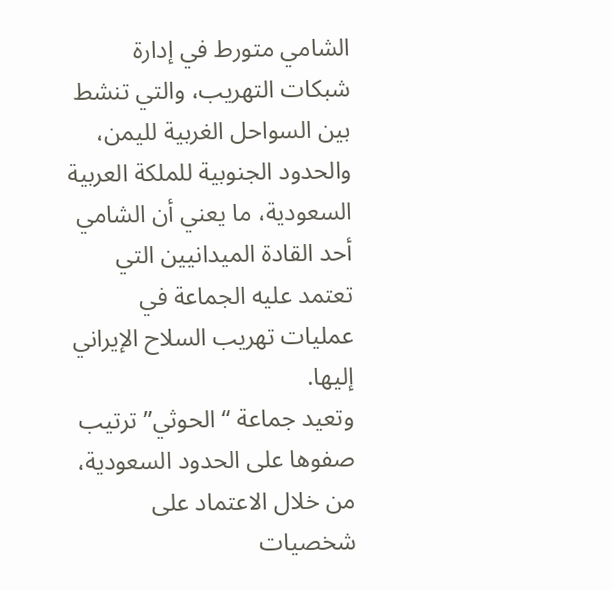الشامي متورط في إدارة شبكات التهريب، والتي تنشط بين السواحل الغربية لليمن، والحدود الجنوبية للملكة العربية السعودية، ما يعني أن الشامي أحد القادة الميدانيين التي تعتمد عليه الجماعة في عمليات تهريب السلاح الإيراني إليها.
وتعيد جماعة “الحوثي” ترتيب صفوها على الحدود السعودية، من خلال الاعتماد على شخصيات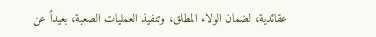عقائدية، لضمان الولاء المطلق، وتنفيذ العمليات الصعبة، بعيداً عن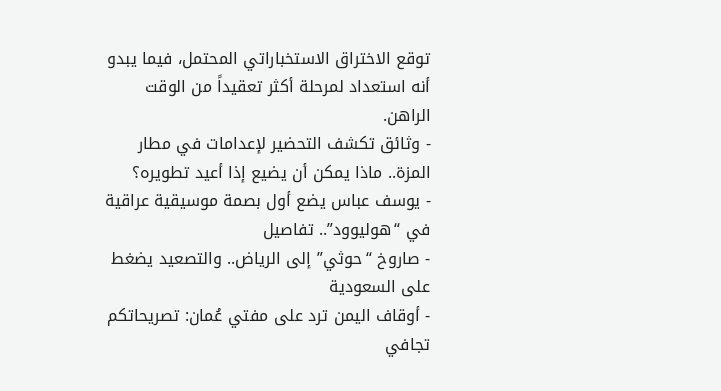توقع الاختراق الاستخباراتي المحتمل، فيما يبدو أنه استعداد لمرحلة أكثر تعقيداً من الوقت الراهن.
- وثائق تكشف التحضير لإعدامات في مطار المزة.. ماذا يمكن أن يضيع إذا أعيد تطويره؟
- يوسف عباس يضع أول بصمة موسيقية عراقية في “هوليوود”.. تفاصيل
- صاروخ “حوثي” إلى الرياض.. والتصعيد يضغط على السعودية
- أوقاف اليمن ترد على مفتي عُمان: تصريحاتكم تجافي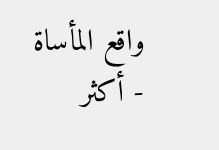واقع المأساة
- أكثر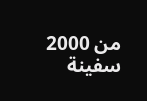من 2000 سفينة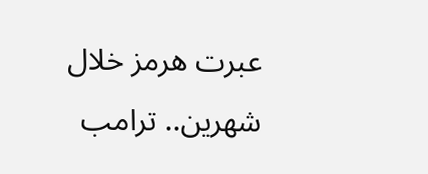عبرت هرمز خلال شهرين.. ترامب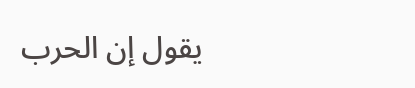يقول إن الحرب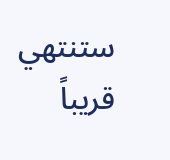ستنتهي قريباً